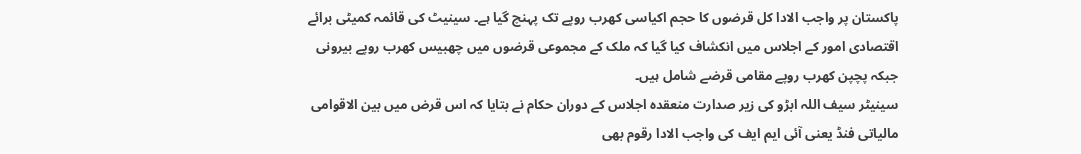پاکستان پر واجب الادا کل قرضوں کا حجم اکیاسی کھرب روپے تک پہنچ گیا ہے۔ سینیٹ کی قائمہ کمیٹی برائے اقتصادی امور کے اجلاس میں انکشاف کیا گیا کہ ملک کے مجموعی قرضوں میں چھبیس کھرب روپے بیرونی جبکہ پچپن کھرب روپے مقامی قرضے شامل ہیں۔
سینیٹر سیف اللہ ابڑو کی زیر صدارت منعقدہ اجلاس کے دوران حکام نے بتایا کہ اس قرض میں بین الاقوامی مالیاتی فنڈ یعنی آئی ایم ایف کی واجب الادا رقوم بھی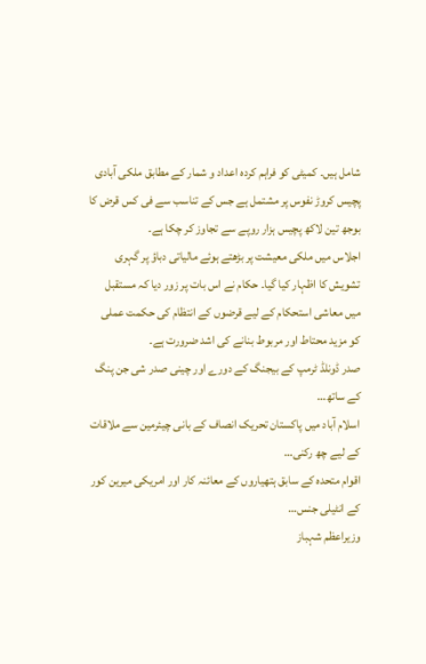شامل ہیں۔ کمیٹی کو فراہم کردہ اعداد و شمار کے مطابق ملکی آبادی پچیس کروڑ نفوس پر مشتمل ہے جس کے تناسب سے فی کس قرض کا بوجھ تین لاکھ پچیس ہزار روپے سے تجاوز کر چکا ہے۔
اجلاس میں ملکی معیشت پر بڑھتے ہوئے مالیاتی دباؤ پر گہری تشویش کا اظہار کیا گیا۔ حکام نے اس بات پر زور دیا کہ مستقبل میں معاشی استحکام کے لیے قرضوں کے انتظام کی حکمت عملی کو مزید محتاط اور مربوط بنانے کی اشد ضرورت ہے۔
صدر ڈونلڈ ٹرمپ کے بیجنگ کے دورے اور چینی صدر شی جن پنگ کے ساتھ…
اسلام آباد میں پاکستان تحریک انصاف کے بانی چیئرمین سے ملاقات کے لیے چھ رکنی…
اقوام متحدہ کے سابق ہتھیاروں کے معائنہ کار اور امریکی میرین کور کے انٹیلی جنس…
وزیراعظم شہباز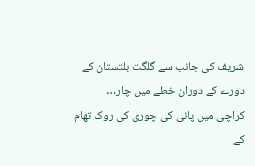شریف کی جانب سے گلگت بلتستان کے دورے کے دوران خطے میں چار…
کراچی میں پانی کی چوری کی روک تھام کے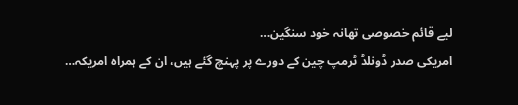لیے قائم خصوصی تھانہ خود سنگین…
امریکی صدر ڈونلڈ ٹرمپ چین کے دورے پر پہنچ گئے ہیں، ان کے ہمراہ امریکہ…